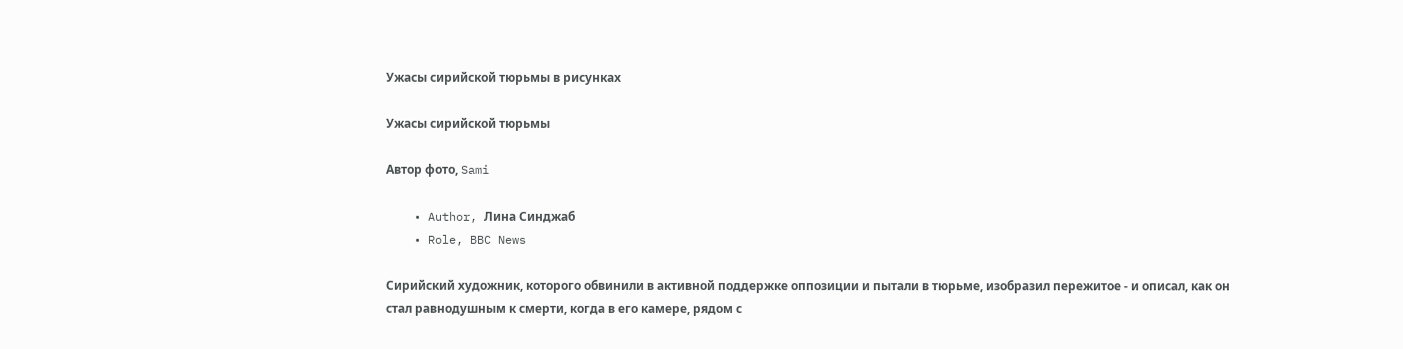Ужасы сирийской тюрьмы в рисунках

Ужасы сирийской тюрьмы

Автор фото, Sami

    • Author, Лина Синджаб
    • Role, BBC News

Сирийский художник, которого обвинили в активной поддержке оппозиции и пытали в тюрьме, изобразил пережитое - и описал, как он стал равнодушным к смерти, когда в его камере, рядом с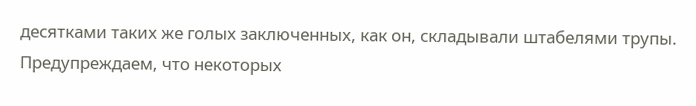десятками таких же голых заключенных, как он, складывали штабелями трупы. Предупреждаем, что некоторых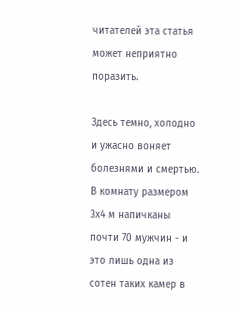читателей эта статья может неприятно поразить.

Здесь темно, холодно и ужасно воняет болезнями и смертью. В комнату размером 3х4 м напичканы почти 70 мужчин - и это лишь одна из сотен таких камер в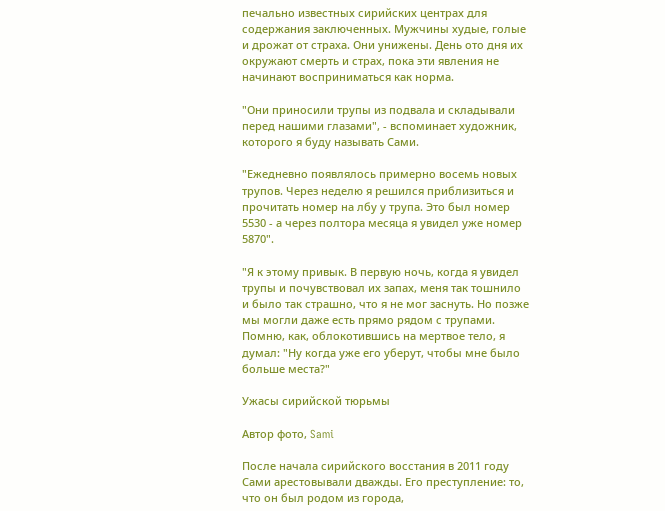печально известных сирийских центрах для содержания заключенных. Мужчины худые, голые и дрожат от страха. Они унижены. День ото дня их окружают смерть и страх, пока эти явления не начинают восприниматься как норма.

"Они приносили трупы из подвала и складывали перед нашими глазами", - вспоминает художник, которого я буду называть Сами.

"Ежедневно появлялось примерно восемь новых трупов. Через неделю я решился приблизиться и прочитать номер на лбу у трупа. Это был номер 5530 - а через полтора месяца я увидел уже номер 5870".

"Я к этому привык. В первую ночь, когда я увидел трупы и почувствовал их запах, меня так тошнило и было так страшно, что я не мог заснуть. Но позже мы могли даже есть прямо рядом с трупами. Помню, как, облокотившись на мертвое тело, я думал: "Ну когда уже его уберут, чтобы мне было больше места?"

Ужасы сирийской тюрьмы

Автор фото, Sami

После начала сирийского восстания в 2011 году Сами арестовывали дважды. Его преступление: то, что он был родом из города,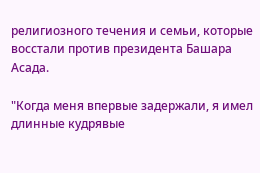религиозного течения и семьи, которые восстали против президента Башара Асада.

"Когда меня впервые задержали, я имел длинные кудрявые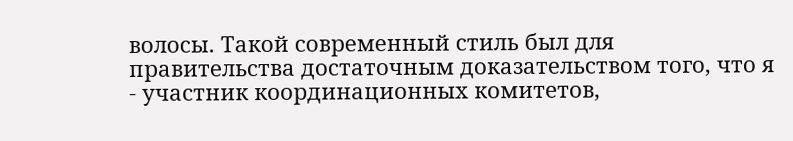волосы. Такой современный стиль был для правительства достаточным доказательством того, что я - участник координационных комитетов,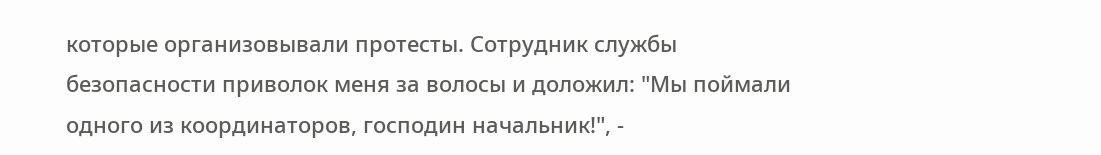которые организовывали протесты. Сотрудник службы безопасности приволок меня за волосы и доложил: "Мы поймали одного из координаторов, господин начальник!", -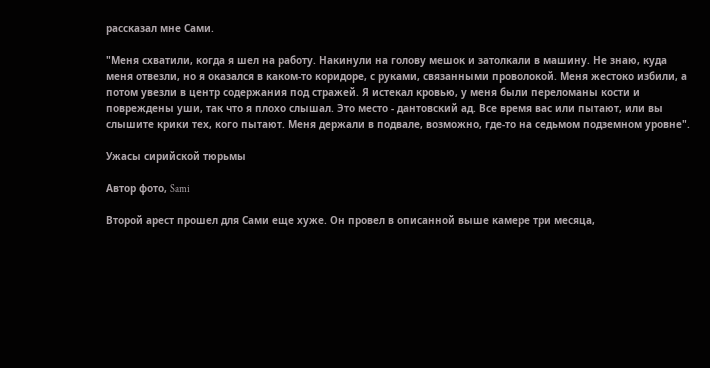рассказал мне Сами.

"Меня схватили, когда я шел на работу. Накинули на голову мешок и затолкали в машину. Не знаю, куда меня отвезли, но я оказался в каком-то коридоре, с руками, связанными проволокой. Меня жестоко избили, а потом увезли в центр содержания под стражей. Я истекал кровью, у меня были переломаны кости и повреждены уши, так что я плохо слышал. Это место - дантовский ад. Все время вас или пытают, или вы слышите крики тех, кого пытают. Меня держали в подвале, возможно, где-то на седьмом подземном уровне".

Ужасы сирийской тюрьмы

Автор фото, Sami

Второй арест прошел для Сами еще хуже. Он провел в описанной выше камере три месяца,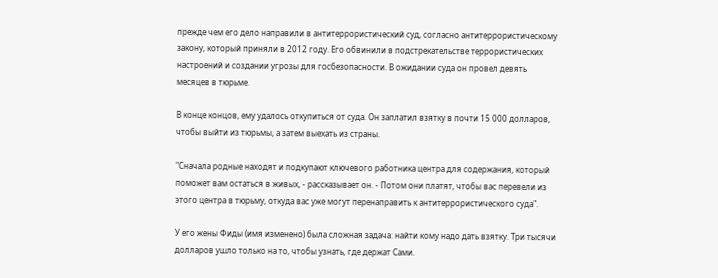прежде чем его дело направили в антитеррористический суд, согласно антитеррористическому закону, который приняли в 2012 году. Его обвинили в подстрекательстве террористических настроений и создании угрозы для госбезопасности. В ожидании суда он провел девять месяцев в тюрьме.

В конце концов, ему удалось откупиться от суда. Он заплатил взятку в почти 15 000 долларов, чтобы выйти из тюрьмы, а затем выехать из страны.

"Сначала родные находят и подкупают ключевого работника центра для содержания, который поможет вам остаться в живых, - рассказывает он. - Потом они платят, чтобы вас перевели из этого центра в тюрьму, откуда вас уже могут перенаправить к антитеррористического суда".

У его жены Фиды (имя изменено) была сложная задача: найти кому надо дать взятку. Три тысячи долларов ушло только на то, чтобы узнать, где держат Сами.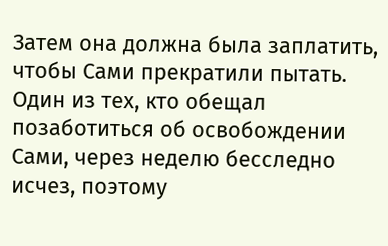Затем она должна была заплатить, чтобы Сами прекратили пытать. Один из тех, кто обещал позаботиться об освобождении Сами, через неделю бесследно исчез, поэтому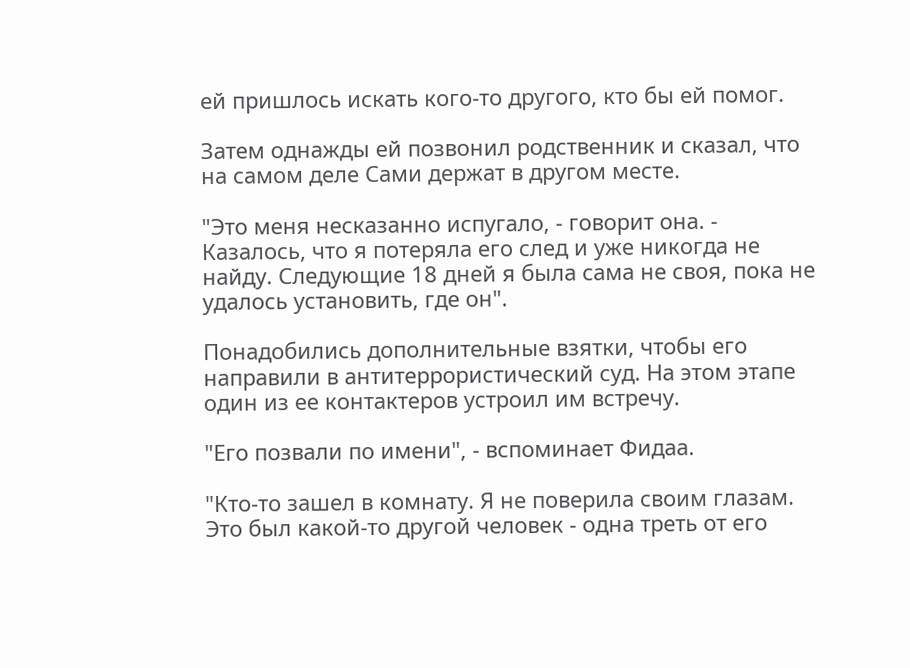ей пришлось искать кого-то другого, кто бы ей помог.

Затем однажды ей позвонил родственник и сказал, что на самом деле Сами держат в другом месте.

"Это меня несказанно испугало, - говорит она. - Казалось, что я потеряла его след и уже никогда не найду. Следующие 18 дней я была сама не своя, пока не удалось установить, где он".

Понадобились дополнительные взятки, чтобы его направили в антитеррористический суд. На этом этапе один из ее контактеров устроил им встречу.

"Его позвали по имени", - вспоминает Фидаа.

"Кто-то зашел в комнату. Я не поверила своим глазам. Это был какой-то другой человек - одна треть от его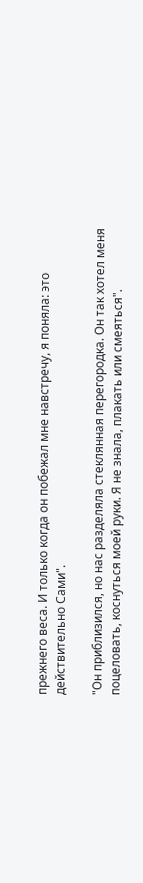прежнего веса. И только когда он побежал мне навстречу, я поняла: это действительно Сами".

"Он приблизился, но нас разделяла стеклянная перегородка. Он так хотел меня поцеловать, коснуться моей руки. Я не знала, плакать или смеяться".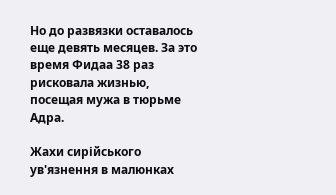Но до развязки оставалось еще девять месяцев. За это время Фидаа 38 раз рисковала жизнью, посещая мужа в тюрьме Адра.

Жахи сирійського ув'язнення в малюнках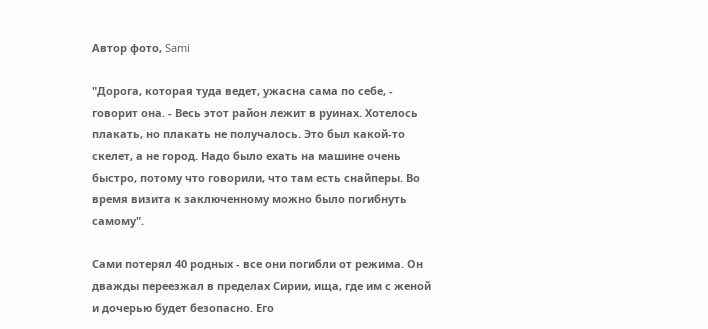Автор фото, Sami

"Дорога, которая туда ведет, ужасна сама по себе, - говорит она. - Весь этот район лежит в руинах. Хотелось плакать, но плакать не получалось. Это был какой-то скелет, а не город. Надо было ехать на машине очень быстро, потому что говорили, что там есть снайперы. Во время визита к заключенному можно было погибнуть самому".

Сами потерял 40 родных - все они погибли от режима. Он дважды переезжал в пределах Сирии, ища, где им с женой и дочерью будет безопасно. Его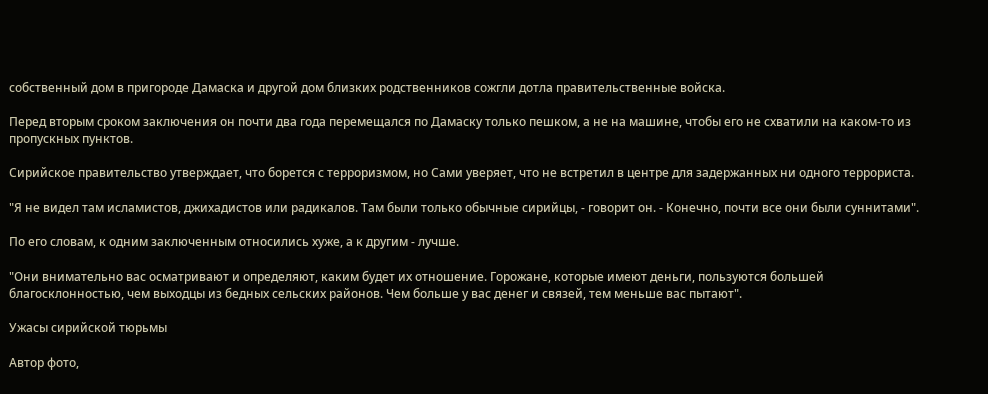собственный дом в пригороде Дамаска и другой дом близких родственников сожгли дотла правительственные войска.

Перед вторым сроком заключения он почти два года перемещался по Дамаску только пешком, а не на машине, чтобы его не схватили на каком-то из пропускных пунктов.

Сирийское правительство утверждает, что борется с терроризмом, но Сами уверяет, что не встретил в центре для задержанных ни одного террориста.

"Я не видел там исламистов, джихадистов или радикалов. Там были только обычные сирийцы, - говорит он. - Конечно, почти все они были суннитами".

По его словам, к одним заключенным относились хуже, а к другим - лучше.

"Они внимательно вас осматривают и определяют, каким будет их отношение. Горожане, которые имеют деньги, пользуются большей благосклонностью, чем выходцы из бедных сельских районов. Чем больше у вас денег и связей, тем меньше вас пытают".

Ужасы сирийской тюрьмы

Автор фото,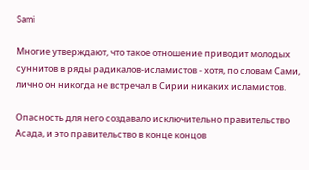Sami

Многие утверждают, что такое отношение приводит молодых суннитов в ряды радикалов-исламистов - хотя, по словам Сами, лично он никогда не встречал в Сирии никаких исламистов.

Опасность для него создавало исключительно правительство Асада, и это правительство в конце концов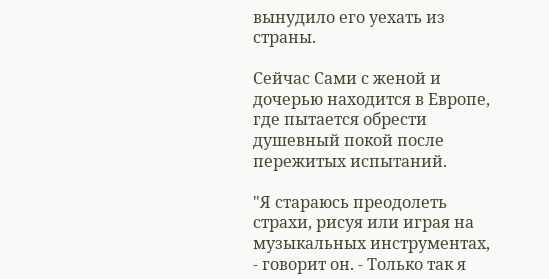вынудило его уехать из страны.

Сейчас Сами с женой и дочерью находится в Европе, где пытается обрести душевный покой после пережитых испытаний.

"Я стараюсь преодолеть страхи, рисуя или играя на музыкальных инструментах, - говорит он. - Только так я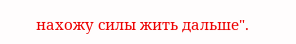нахожу силы жить дальше".